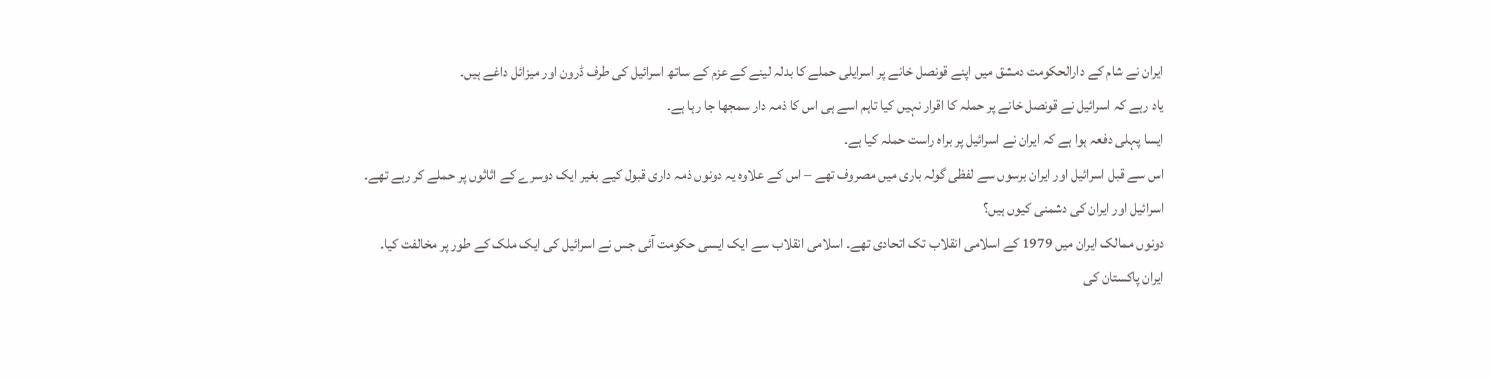ایران نے شام کے دارالحکومت دمشق میں اپنے قونصل خانے پر اسرایلی حملے کا بدلہ لینے کے عزم کے ساتھ اسرائیل کی طرف ڈرون اور میزائل داغے ہیں۔
یاد رہے کہ اسرائیل نے قونصل خانے پر حملہ کا اقرار نہیں کیا تاہم اسے ہی اس کا ذمہ دار سمجھا جا رہا ہے۔
ایسا پہلی دفعہ ہوا ہے کہ ایران نے اسرائیل پر براہ راست حملہ کیا ہے۔
اس سے قبل اسرائیل اور ایران برسوں سے لفظی گولہ باری میں مصروف تھے – اس کے علاوہ یہ دونوں ذمہ داری قبول کیے بغیر ایک دوسرے کے اثاثوں پر حملے کر رہے تھے۔
اسرائیل اور ایران کی دشمنی کیوں ہیں؟
دونوں ممالک ایران میں 1979 کے اسلامی انقلاب تک اتحادی تھے۔ اسلامی انقلاب سے ایک ایسی حکومت آئی جس نے اسرائیل کی ایک ملک کے طور پر مخالفت کیا۔
ایران پاکستان کی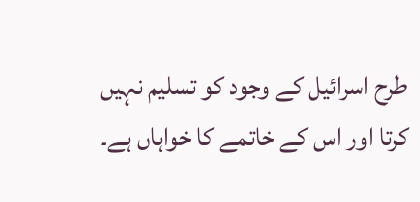طرح اسرائیل کے وجود کو تسلیم نہیں کرتا اور اس کے خاتمے کا خواہاں ہے۔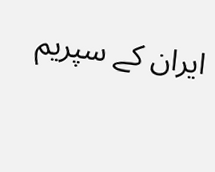ایران کے سپریم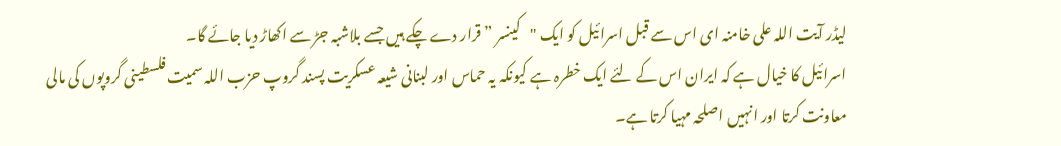لیڈر آیت اللہ علی خامنہ ای اس سے قبل اسرائیل کو ایک "کینسر ” قرار دے چکے ہیں جسے بلاشبہ جڑ سے اکھاڑ دیا جائے گا۔
اسرائیل کا خیال ہے کہ ایران اس کے لئے ایک خطرہ ہے کیونکہ یہ حماس اور لبنانی شیعہ عسکریت پسند گروپ حزب اللہ سمیت فلسطینی گروپوں کی مالی معاونت کرتا اور انہیں اصلحہ مہیا کرتا ہے۔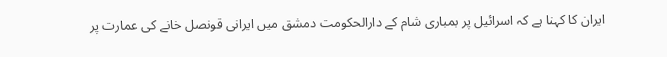ایران کا کہنا ہے کہ اسرائیل پر بمباری شام کے دارالحکومت دمشق میں ایرانی قونصل خانے کی عمارت پر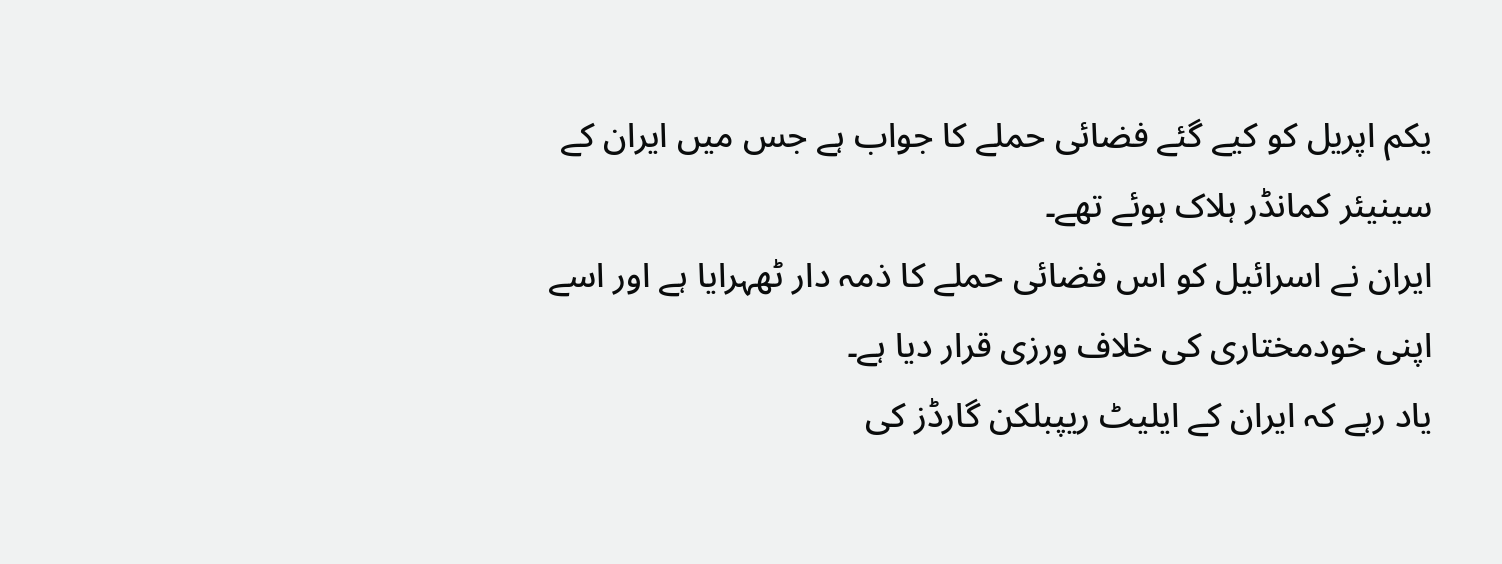یکم اپریل کو کیے گئے فضائی حملے کا جواب ہے جس میں ایران کے سینیئر کمانڈر ہلاک ہوئے تھے۔
ایران نے اسرائیل کو اس فضائی حملے کا ذمہ دار ٹھہرایا ہے اور اسے اپنی خودمختاری کی خلاف ورزی قرار دیا ہے۔
یاد رہے کہ ایران کے ایلیٹ ریپبلکن گارڈز کی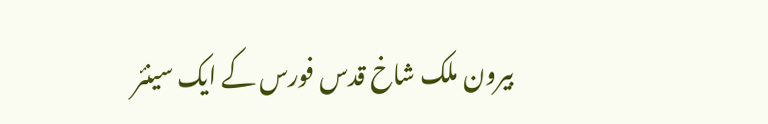بیرون ملک شاخ قدس فورس کے ایک سینئر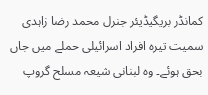کمانڈر بریگیڈیئر جنرل محمد رضا زاہدی سمیت تیرہ افراد اسرائیلی حملے میں جاں بحق ہوئے۔ وہ لبنانی شیعہ مسلح گروپ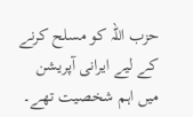حزب اللہ کو مسلح کرنے کے لیے ایرانی آپریشن میں اہم شخصیت تھے۔